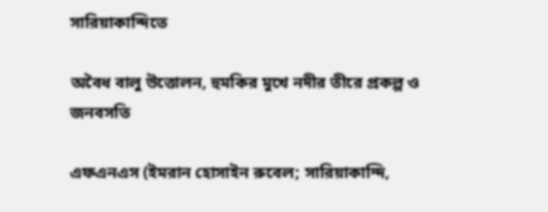সারিয়াকান্দিতে

অবৈধ বালু উত্তোলন, হুমকির মুখে নদীর তীরে প্রকল্প ও জনবসতি

এফএনএস (ইমরান হোসাইন রুবেল; সারিয়াকান্দি,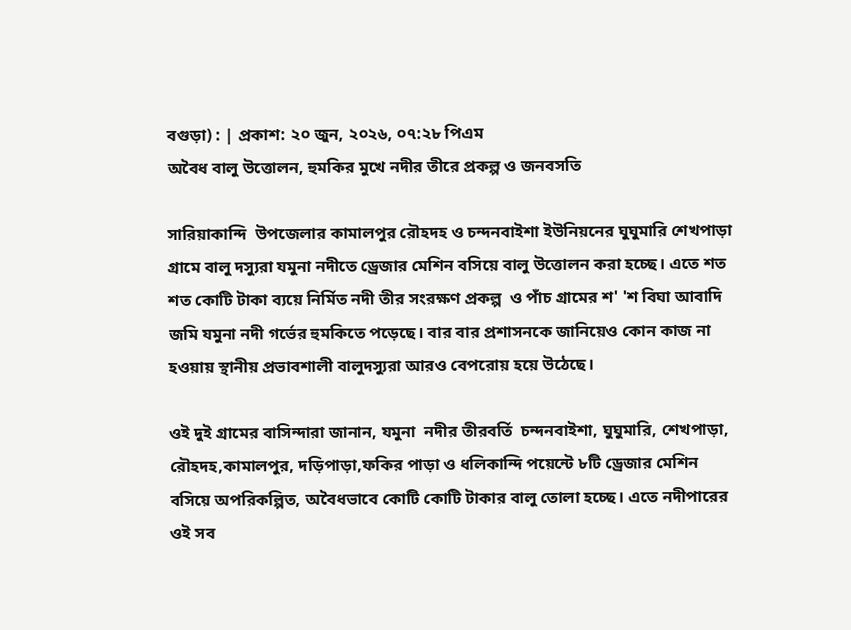বগুড়া) : | প্রকাশ: ২০ জুন, ২০২৬, ০৭:২৮ পিএম
অবৈধ বালু উত্তোলন, হুমকির মুখে নদীর তীরে প্রকল্প ও জনবসতি

সারিয়াকান্দি  উপজেলার কামালপুর রৌহদহ ও চন্দনবাইশা ইউনিয়নের ঘুঘুমারি শেখপাড়া গ্রামে বালু দস্যুরা যমুনা নদীতে ড্রেজার মেশিন বসিয়ে বালু উত্তোলন করা হচ্ছে। এতে শত শত কোটি টাকা ব্যয়ে নির্মিত নদী তীর সংরক্ষণ প্রকল্প  ও পাঁচ গ্রামের শ' 'শ বিঘা আবাদি জমি যমুনা নদী গর্ভের হুমকিতে পড়েছে। বার বার প্রশাসনকে জানিয়েও কোন কাজ না হওয়ায় স্থানীয় প্রভাবশালী বালুদস্যুরা আরও বেপরোয় হয়ে উঠেছে।

ওই দুই গ্রামের বাসিন্দারা জানান, যমুনা  নদীর তীরবর্তি  চন্দনবাইশা, ঘুঘুমারি, শেখপাড়া, রৌহদহ,কামালপুর, দড়িপাড়া,ফকির পাড়া ও ধলিকান্দি পয়েন্টে ৮টি ড্রেজার মেশিন বসিয়ে অপরিকল্পিত, অবৈধভাবে কোটি কোটি টাকার বালু তোলা হচ্ছে। এতে নদীপারের ওই সব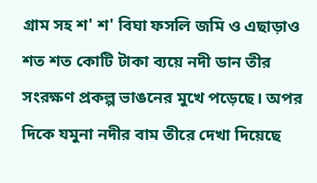গ্রাম সহ শ' শ' বিঘা ফসলি জমি ও এছাড়াও শত শত কোটি টাকা ব্যয়ে নদী ডান তীর সংরক্ষণ প্রকল্প ভাঙনের মুখে পড়েছে। অপর দিকে যমুনা নদীর বাম তীরে দেখা দিয়েছে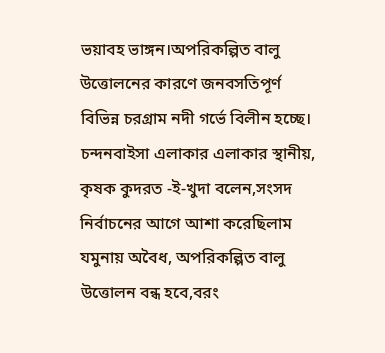ভয়াবহ ভাঙ্গন।অপরিকল্পিত বালু  উত্তোলনের কারণে জনবসতিপূর্ণ বিভিন্ন চরগ্রাম নদী গর্ভে বিলীন হচ্ছে। চন্দনবাইসা এলাকার এলাকার স্থানীয়, কৃষক কুদরত -ই-খুদা বলেন,সংসদ নির্বাচনের আগে আশা করেছিলাম যমুনায় অবৈধ, অপরিকল্পিত বালু উত্তোলন বন্ধ হবে,বরং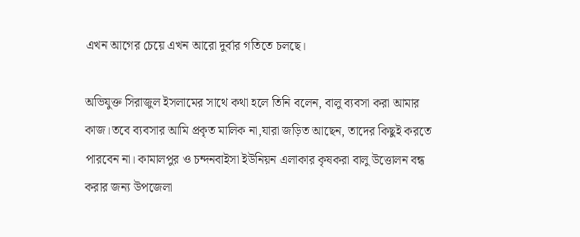এখন আগের চেয়ে এখন আরো দুর্বার গতিতে চলছে।

অভিযুক্ত সিরাজুল ইসলামের সাথে কথা হলে তিনি বলেন, বালু ব্যবসা করা আমার কাজ।তবে ব্যবসার আমি প্রকৃত মালিক না,যারা জড়িত আছেন, তাদের কিছুই করতে পারবেন না। কামালপুর ও চন্দনবাইসা ইউনিয়ন এলাকার কৃষকরা বালু উত্তোলন বন্ধ করার জন্য উপজেলা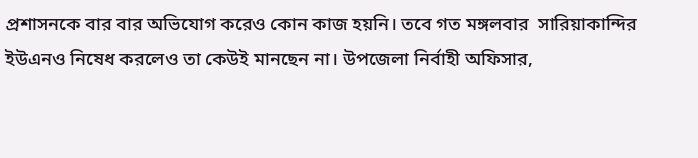প্রশাসনকে বার বার অভিযোগ করেও কোন কাজ হয়নি। তবে গত মঙ্গলবার  সারিয়াকান্দির ইউএনও নিষেধ করলেও তা কেউই মানছেন না। উপজেলা নির্বাহী অফিসার,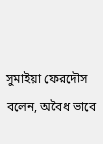সুমাইয়া ফেরদৌস বলেন, অবৈধ ভাবে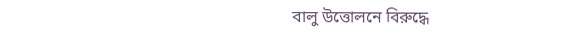বালু উত্তোলনে বিরুদ্ধে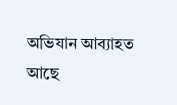অভিযান আব্যাহত আছে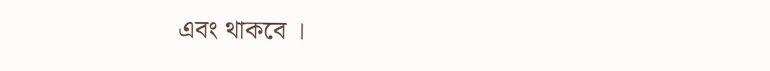এবং থাকবে ।